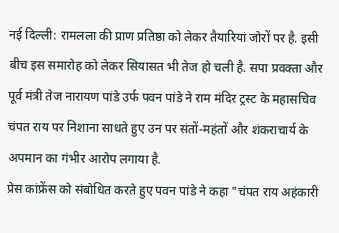नई दिल्ली: रामलला की प्राण प्रतिष्ठा को लेकर तैयारियां जोरों पर है. इसी बीच इस समारोह को लेकर सियासत भी तेज हो चली है. सपा प्रवक्ता और पूर्व मंत्री तेज नारायण पांडे उर्फ पवन पांडे ने राम मंदिर ट्रस्ट के महासचिव चंपत राय पर निशाना साधते हुए उन पर संतों-महंतों और शंकराचार्य के अपमान का गंभीर आरोप लगाया है.
प्रेस कांफ्रेंस को संबोधित करते हुए पवन पांडे ने कहा "चंपत राय अहंकारी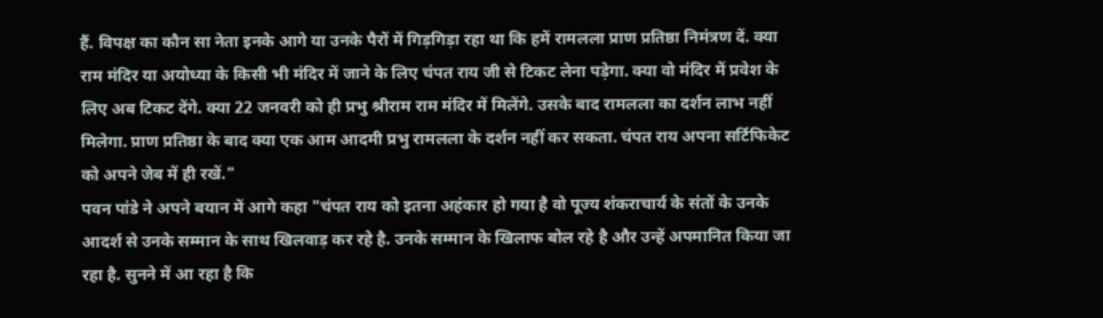हैं. विपक्ष का कौन सा नेता इनके आगे या उनके पैरों में गिड़गिड़ा रहा था कि हमें रामलला प्राण प्रतिष्ठा निमंत्रण दें. क्या राम मंदिर या अयोध्या के किसी भी मंदिर में जाने के लिए चंपत राय जी से टिकट लेना पड़ेगा. क्या वो मंदिर में प्रवेश के लिए अब टिकट देंगे. क्या 22 जनवरी को ही प्रभु श्रीराम राम मंदिर में मिलेंगे. उसके बाद रामलला का दर्शन लाभ नहीं मिलेगा. प्राण प्रतिष्ठा के बाद क्या एक आम आदमी प्रभु रामलला के दर्शन नहीं कर सकता. चंपत राय अपना सर्टिफिकेट को अपने जेब में ही रखें."
पवन पांडे ने अपने बयान में आगे कहा "चंपत राय को इतना अहंकार हो गया है वो पूज्य शंकराचार्य के संतों के उनके आदर्श से उनके सम्मान के साथ खिलवाड़ कर रहे है. उनके सम्मान के खिलाफ बोल रहे है और उन्हें अपमानित किया जा रहा है. सुनने में आ रहा है कि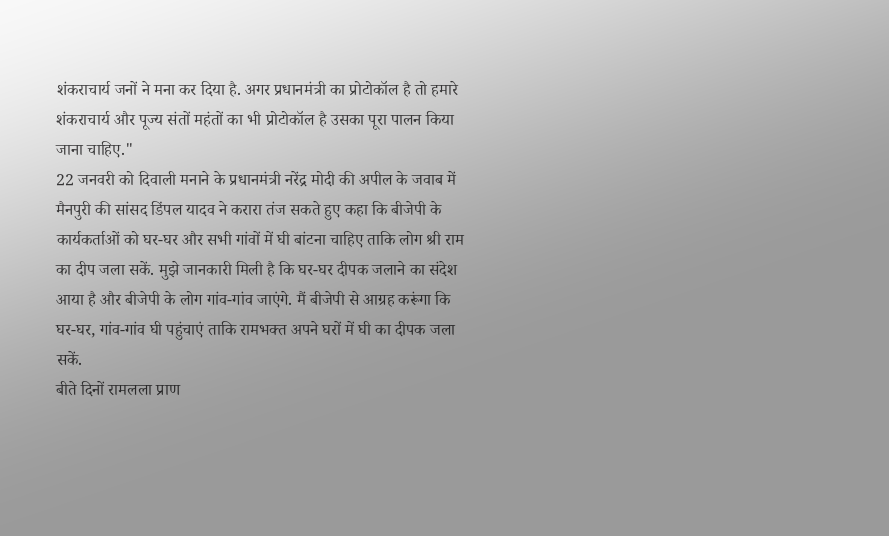शंकराचार्य जनों ने मना कर दिया है. अगर प्रधानमंत्री का प्रोटोकॉल है तो हमारे शंकराचार्य और पूज्य संतों महंतों का भी प्रोटोकॉल है उसका पूरा पालन किया जाना चाहिए."
22 जनवरी को दिवाली मनाने के प्रधानमंत्री नरेंद्र मोदी की अपील के जवाब में मैनपुरी की सांसद डिंपल यादव ने करारा तंज सकते हुए कहा कि बीजेपी के कार्यकर्ताओं को घर-घर और सभी गांवों में घी बांटना चाहिए ताकि लोग श्री राम का दीप जला सकें. मुझे जानकारी मिली है कि घर-घर दीपक जलाने का संदेश आया है और बीजेपी के लोग गांव-गांव जाएंगे. मैं बीजेपी से आग्रह करूंगा कि घर-घर, गांव-गांव घी पहुंचाएं ताकि रामभक्त अपने घरों में घी का दीपक जला सकें.
बीते दिनों रामलला प्राण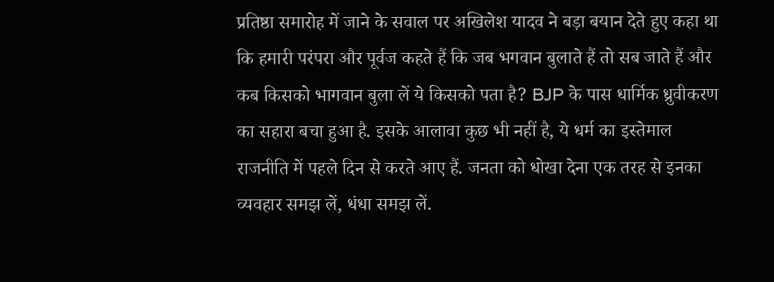प्रतिष्ठा समारोह में जाने के सवाल पर अखिलेश यादव ने बड़ा बयान देते हुए कहा था कि हमारी परंपरा और पूर्वज कहते हैं कि जब भगवान बुलाते हैं तो सब जाते हैं और कब किसको भागवान बुला लें ये किसको पता है? BJP के पास धार्मिक ध्रुवीकरण का सहारा बचा हुआ है. इसके आलावा कुछ भी नहीं है, ये धर्म का इस्तेमाल राजनीति में पहले दिन से करते आए हैं. जनता को धोखा देना एक तरह से इनका व्यवहार समझ लें, धंधा समझ लें.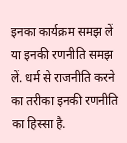इनका कार्यक्रम समझ लें या इनकी रणनीति समझ लें. धर्म से राजनीति करने का तरीका इनकी रणनीति का हिस्सा है.